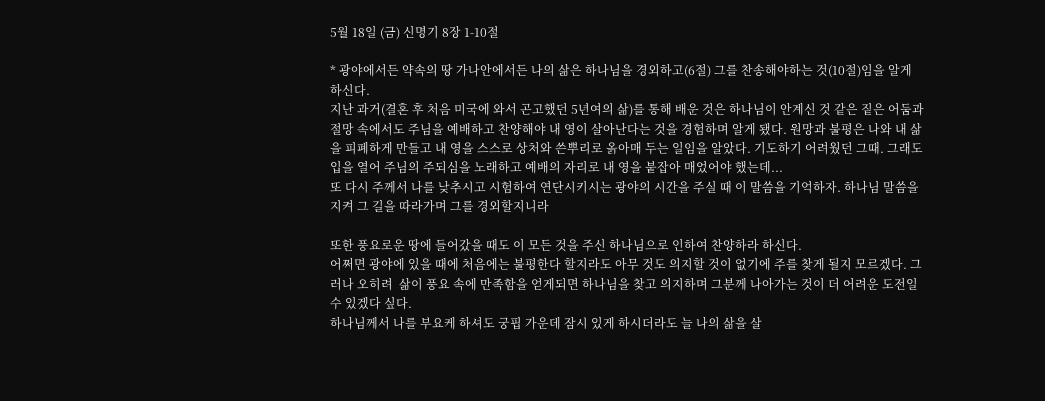5월 18일 (금) 신명기 8장 1-10절

* 광야에서든 약속의 땅 가나안에서든 나의 삶은 하나님을 경외하고(6절) 그를 찬송해야하는 것(10절)임을 알게 하신다.
지난 과거(결혼 후 처음 미국에 와서 곤고했던 5년여의 삶)를 통해 배운 것은 하나님이 안계신 것 같은 짙은 어둠과 절망 속에서도 주님을 예배하고 찬양해야 내 영이 살아난다는 것을 경험하며 알게 됐다. 원망과 불평은 나와 내 삶을 피폐하게 만들고 내 영을 스스로 상처와 쓴뿌리로 옭아매 두는 일임을 알았다. 기도하기 어려웠던 그때. 그래도 입을 열어 주님의 주되심을 노래하고 예배의 자리로 내 영을 붙잡아 매었어야 했는데...
또 다시 주께서 나를 낮추시고 시험하여 연단시키시는 광야의 시간을 주실 때 이 말씀을 기억하자. 하나님 말씀을 지켜 그 길을 따라가며 그를 경외할지니라

또한 풍요로운 땅에 들어갔을 때도 이 모든 것을 주신 하나님으로 인하여 찬양하라 하신다.
어쩌면 광야에 있을 때에 처음에는 불평한다 할지라도 아무 것도 의지할 것이 없기에 주를 찾게 될지 모르겠다. 그러나 오히려  삶이 풍요 속에 만족함을 얻게되면 하나님을 찾고 의지하며 그분께 나아가는 것이 더 어려운 도전일 수 있겠다 싶다.
하나님께서 나를 부요케 하셔도 궁핍 가운데 잠시 있게 하시더라도 늘 나의 삶을 살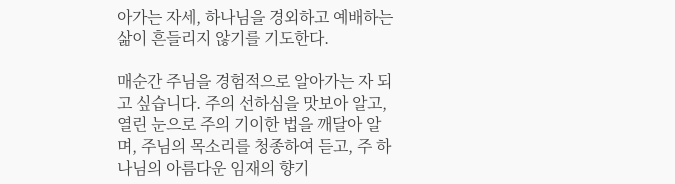아가는 자세, 하나님을 경외하고 예배하는 삶이 흔들리지 않기를 기도한다.

매순간 주님을 경험적으로 알아가는 자 되고 싶습니다. 주의 선하심을 맛보아 알고, 열린 눈으로 주의 기이한 법을 깨달아 알며, 주님의 목소리를 청종하여 듣고, 주 하나님의 아름다운 임재의 향기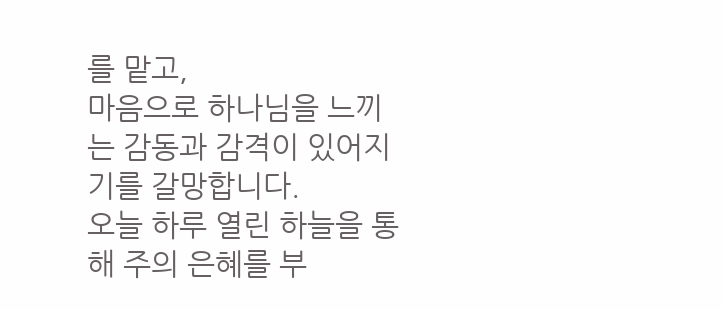를 맡고,
마음으로 하나님을 느끼는 감동과 감격이 있어지기를 갈망합니다.
오늘 하루 열린 하늘을 통해 주의 은혜를 부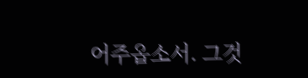어주옵소서. 그것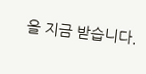을 지금 받습니다.